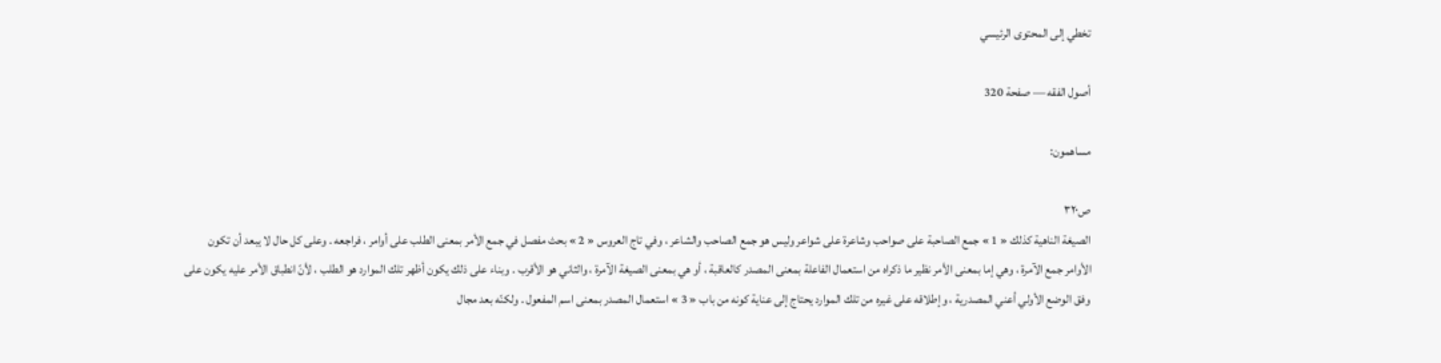تخطي إلى المحتوى الرئيسي

أصول الفقه — صفحة 320

مساهمون:

ص٣٢٠
الصيغة الناهية كذلك « 1 » جمع الصاحبة على صواحب وشاعرة على شواعر وليس هو جمع الصاحب والشاعر ، وفي تاج العروس « 2 » بحث مفصل في جمع الأمر بمعنى الطلب على أوامر ، فراجعه . وعلى كل حال لا يبعد أن تكون الأوامر جمع الآمرة ، وهي إما بمعنى الأمر نظير ما ذكراه من استعمال الفاعلة بمعنى المصدر كالعاقبة ، أو هي بمعنى الصيغة الآمرة ، والثاني هو الأقرب . وبناء على ذلك يكون أظهر تلك الموارد هو الطلب ، لأنّ انطباق الأمر عليه يكون على وفق الوضع الأولي أعني المصدرية ، وإطلاقه على غيره من تلك الموارد يحتاج إلى عناية كونه من باب « 3 » استعمال المصدر بمعنى اسم المفعول . ولكنّه بعد مجال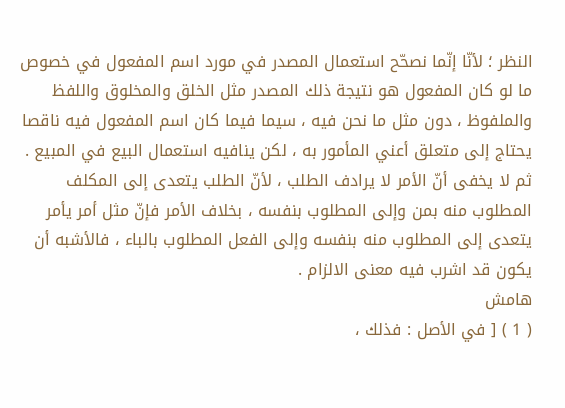النظر ؛ لأنّا إنّما نصحّح استعمال المصدر في مورد اسم المفعول في خصوص ما لو كان المفعول هو نتيجة ذلك المصدر مثل الخلق والمخلوق واللفظ والملفوظ ، دون مثل ما نحن فيه ، سيما فيما كان اسم المفعول فيه ناقصا يحتاج إلى متعلق أعني المأمور به ، لكن ينافيه استعمال البيع في المبيع . ثم لا يخفى أنّ الأمر لا يرادف الطلب ، لأنّ الطلب يتعدى إلى المكلف المطلوب منه بمن وإلى المطلوب بنفسه ، بخلاف الأمر فإنّ مثل أمر يأمر يتعدى إلى المطلوب منه بنفسه وإلى الفعل المطلوب بالباء ، فالأشبه أن يكون قد اشرب فيه معنى الالزام .
هامش
( 1 ) [ في الأصل : فذلك ،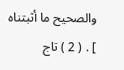والصحيح ما أثبتناه ] . ( 2 ) تاج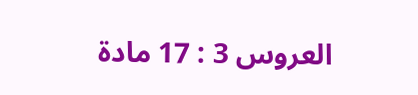العروس 3 : 17 مادة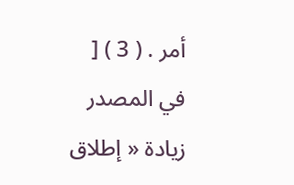أمر . ( 3 ) [ في المصدر زيادة « إطلاق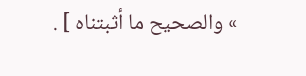» والصحيح ما أثبتناه ] .